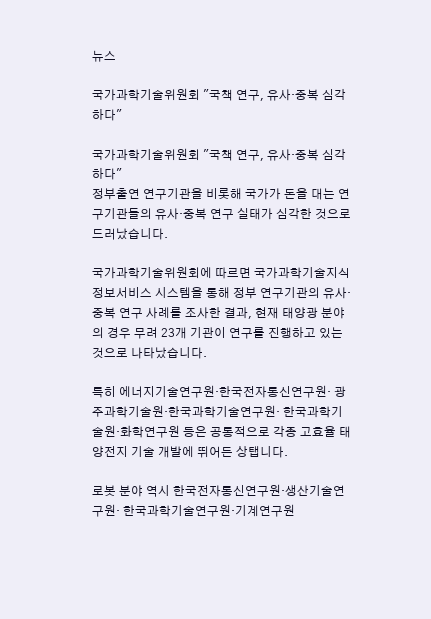뉴스

국가과학기술위원회 "국책 연구, 유사·중복 심각하다"

국가과학기술위원회 "국책 연구, 유사·중복 심각하다"
정부출연 연구기관을 비롯해 국가가 돈을 대는 연구기관들의 유사·중복 연구 실태가 심각한 것으로 드러났습니다.

국가과학기술위원회에 따르면 국가과학기술지식정보서비스 시스템을 통해 정부 연구기관의 유사·중복 연구 사례를 조사한 결과, 현재 태양광 분야의 경우 무려 23개 기관이 연구를 진행하고 있는 것으로 나타났습니다.

특히 에너지기술연구원·한국전자통신연구원· 광주과학기술원·한국과학기술연구원· 한국과학기술원·화학연구원 등은 공통적으로 각종 고효율 태양전지 기술 개발에 뛰어든 상탭니다.

로봇 분야 역시 한국전자통신연구원·생산기술연구원· 한국과학기술연구원·기계연구원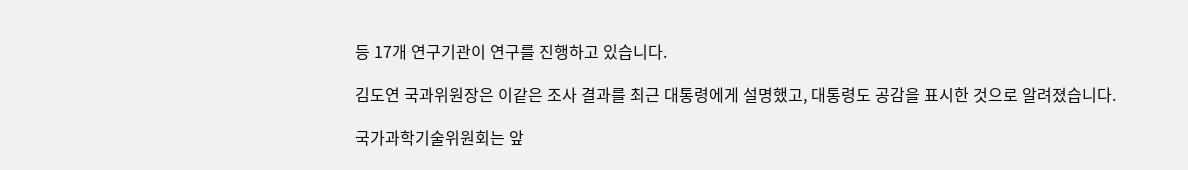등 17개 연구기관이 연구를 진행하고 있습니다.

김도연 국과위원장은 이같은 조사 결과를 최근 대통령에게 설명했고, 대통령도 공감을 표시한 것으로 알려졌습니다.

국가과학기술위원회는 앞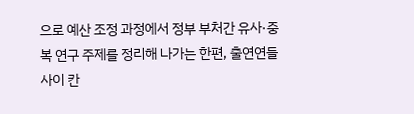으로 예산 조정 과정에서 정부 부처간 유사·중복 연구 주제를 정리해 나가는 한편, 출연연들 사이 칸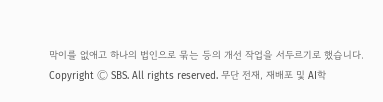막이를 없애고 하나의 법인으로 묶는 등의 개선 작업을 서두르기로 했습니다.
Copyright Ⓒ SBS. All rights reserved. 무단 전재, 재배포 및 AI학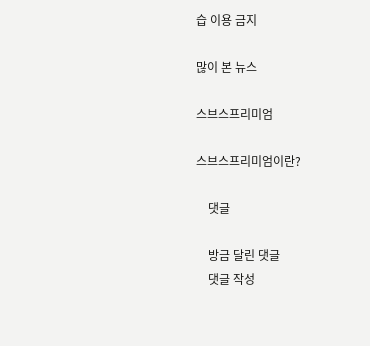습 이용 금지

많이 본 뉴스

스브스프리미엄

스브스프리미엄이란?

    댓글

    방금 달린 댓글
    댓글 작성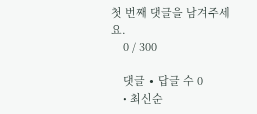첫 번째 댓글을 남겨주세요.
    0 / 300

    댓글 ∙ 답글 수 0
    • 최신순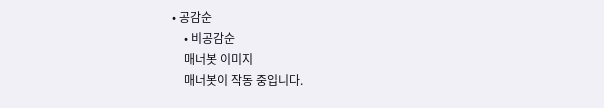• 공감순
    • 비공감순
    매너봇 이미지
    매너봇이 작동 중입니다.